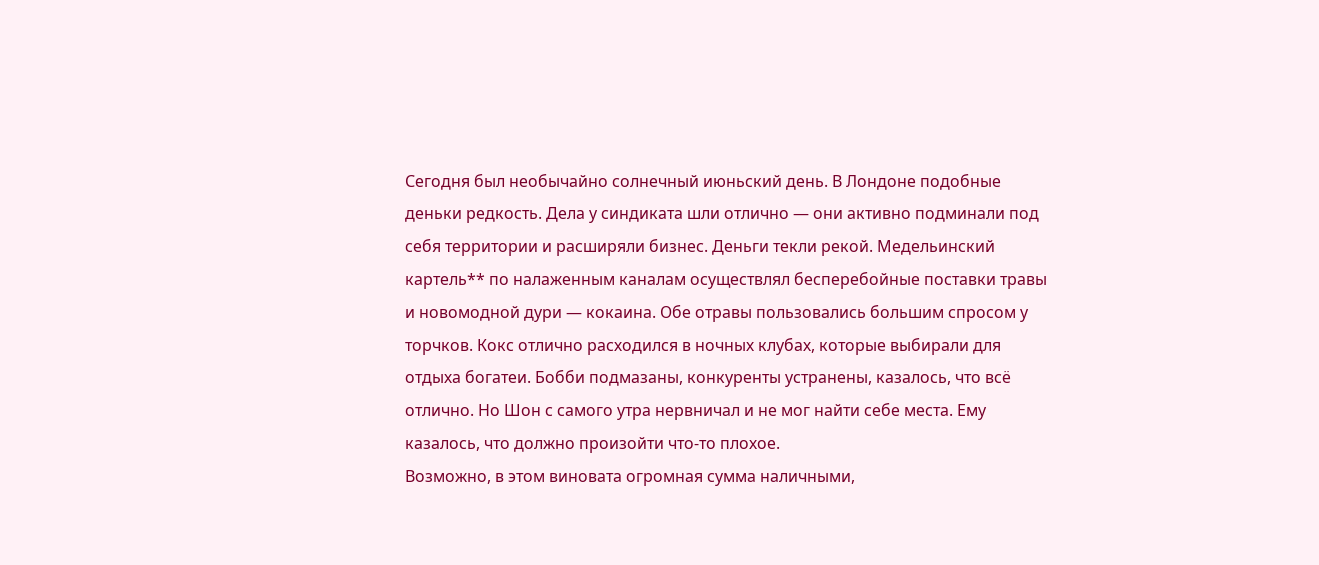Сегодня был необычайно солнечный июньский день. В Лондоне подобные деньки редкость. Дела у синдиката шли отлично — они активно подминали под себя территории и расширяли бизнес. Деньги текли рекой. Медельинский картель** по налаженным каналам осуществлял бесперебойные поставки травы и новомодной дури — кокаина. Обе отравы пользовались большим спросом у торчков. Кокс отлично расходился в ночных клубах, которые выбирали для отдыха богатеи. Бобби подмазаны, конкуренты устранены, казалось, что всё отлично. Но Шон с самого утра нервничал и не мог найти себе места. Ему казалось, что должно произойти что-то плохое.
Возможно, в этом виновата огромная сумма наличными,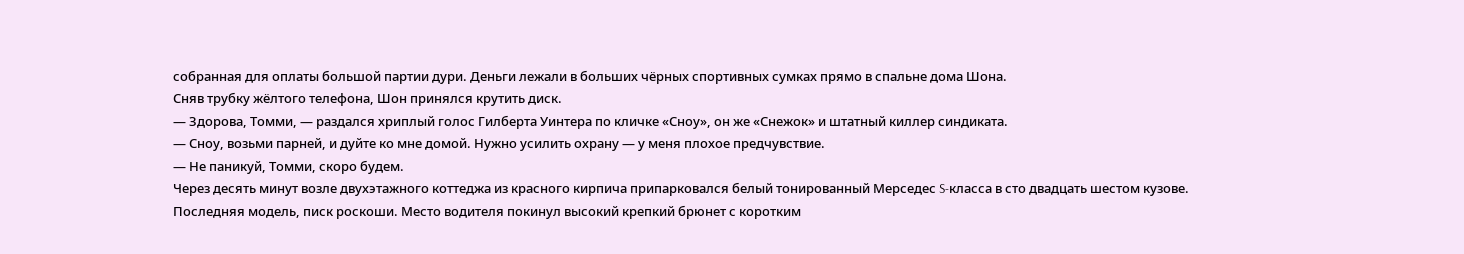собранная для оплаты большой партии дури. Деньги лежали в больших чёрных спортивных сумках прямо в спальне дома Шона.
Сняв трубку жёлтого телефона, Шон принялся крутить диск.
— Здорова, Томми, — раздался хриплый голос Гилберта Уинтера по кличке «Сноу», он же «Снежок» и штатный киллер синдиката.
— Сноу, возьми парней, и дуйте ко мне домой. Нужно усилить охрану — у меня плохое предчувствие.
— Не паникуй, Томми, скоро будем.
Через десять минут возле двухэтажного коттеджа из красного кирпича припарковался белый тонированный Мерседес S-класса в сто двадцать шестом кузове. Последняя модель, писк роскоши. Место водителя покинул высокий крепкий брюнет с коротким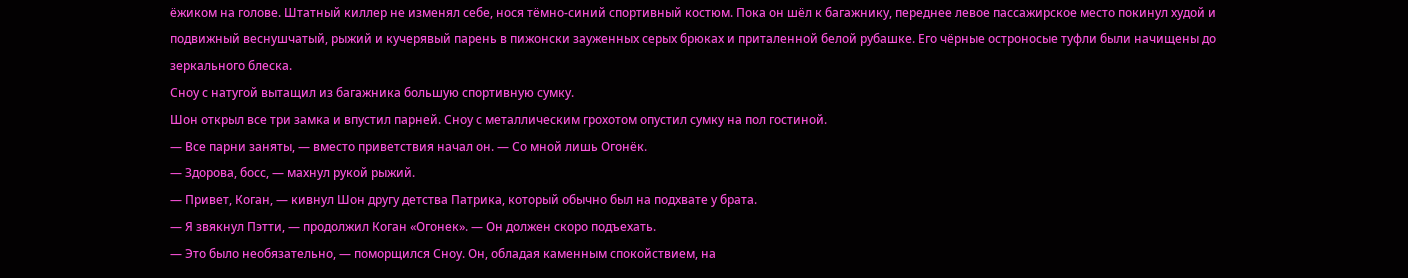ёжиком на голове. Штатный киллер не изменял себе, нося тёмно-синий спортивный костюм. Пока он шёл к багажнику, переднее левое пассажирское место покинул худой и подвижный веснушчатый, рыжий и кучерявый парень в пижонски зауженных серых брюках и приталенной белой рубашке. Его чёрные остроносые туфли были начищены до зеркального блеска.
Сноу с натугой вытащил из багажника большую спортивную сумку.
Шон открыл все три замка и впустил парней. Сноу с металлическим грохотом опустил сумку на пол гостиной.
— Все парни заняты, — вместо приветствия начал он. — Со мной лишь Огонёк.
— Здорова, босс, — махнул рукой рыжий.
— Привет, Коган, — кивнул Шон другу детства Патрика, который обычно был на подхвате у брата.
— Я звякнул Пэтти, — продолжил Коган «Огонек». — Он должен скоро подъехать.
— Это было необязательно, — поморщился Сноу. Он, обладая каменным спокойствием, на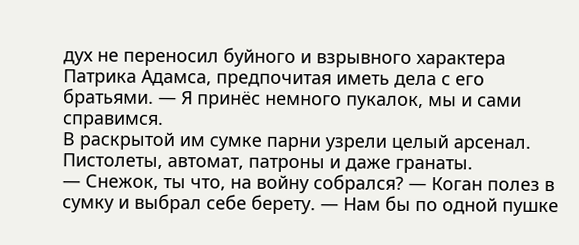дух не переносил буйного и взрывного характера Патрика Адамса, предпочитая иметь дела с его братьями. — Я принёс немного пукалок, мы и сами справимся.
В раскрытой им сумке парни узрели целый арсенал. Пистолеты, автомат, патроны и даже гранаты.
— Снежок, ты что, на войну собрался? — Коган полез в сумку и выбрал себе берету. — Нам бы по одной пушке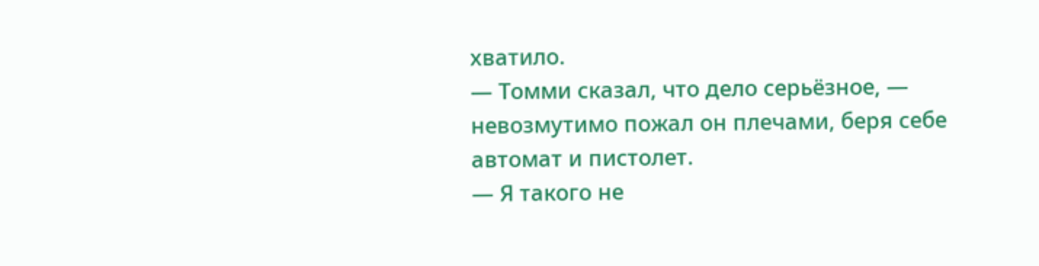хватило.
— Томми сказал, что дело серьёзное, — невозмутимо пожал он плечами, беря себе автомат и пистолет.
— Я такого не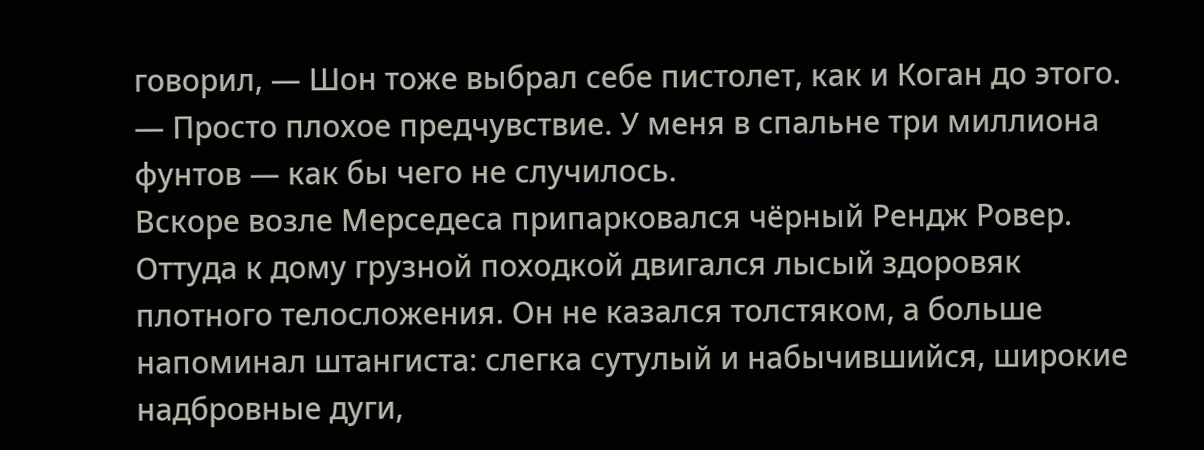говорил, — Шон тоже выбрал себе пистолет, как и Коган до этого. — Просто плохое предчувствие. У меня в спальне три миллиона фунтов — как бы чего не случилось.
Вскоре возле Мерседеса припарковался чёрный Рендж Ровер. Оттуда к дому грузной походкой двигался лысый здоровяк плотного телосложения. Он не казался толстяком, а больше напоминал штангиста: слегка сутулый и набычившийся, широкие надбровные дуги,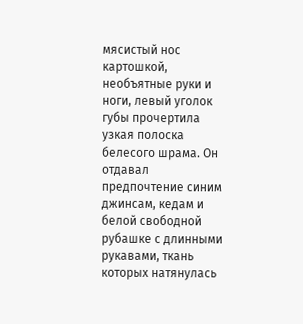мясистый нос картошкой, необъятные руки и ноги, левый уголок губы прочертила узкая полоска белесого шрама. Он отдавал предпочтение синим джинсам, кедам и белой свободной рубашке с длинными рукавами, ткань которых натянулась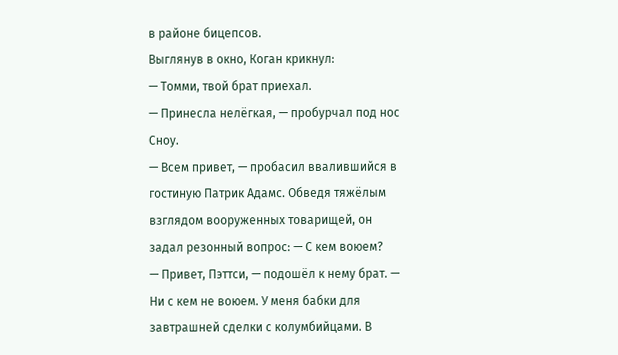в районе бицепсов.
Выглянув в окно, Коган крикнул:
— Томми, твой брат приехал.
— Принесла нелёгкая, — пробурчал под нос Сноу.
— Всем привет, — пробасил ввалившийся в гостиную Патрик Адамс. Обведя тяжёлым взглядом вооруженных товарищей, он задал резонный вопрос: — С кем воюем?
— Привет, Пэттси, — подошёл к нему брат. — Ни с кем не воюем. У меня бабки для завтрашней сделки с колумбийцами. В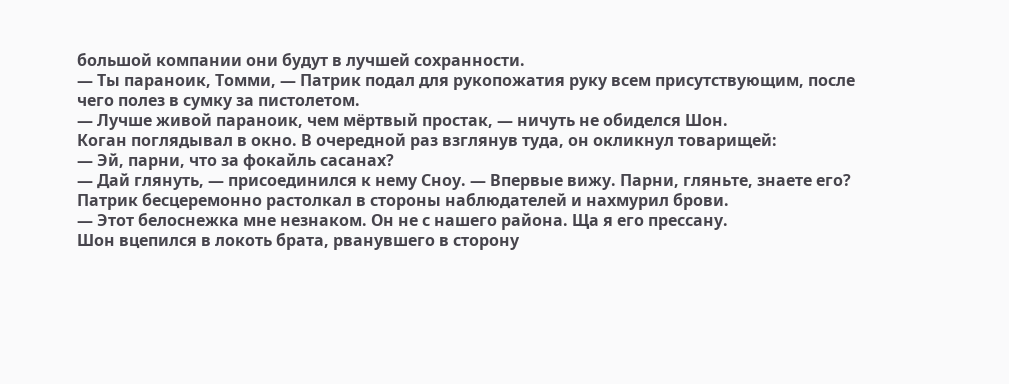большой компании они будут в лучшей сохранности.
— Ты параноик, Томми, — Патрик подал для рукопожатия руку всем присутствующим, после чего полез в сумку за пистолетом.
— Лучше живой параноик, чем мёртвый простак, — ничуть не обиделся Шон.
Коган поглядывал в окно. В очередной раз взглянув туда, он окликнул товарищей:
— Эй, парни, что за фокайль сасанах?
— Дай глянуть, — присоединился к нему Сноу. — Впервые вижу. Парни, гляньте, знаете его?
Патрик бесцеремонно растолкал в стороны наблюдателей и нахмурил брови.
— Этот белоснежка мне незнаком. Он не с нашего района. Ща я его прессану.
Шон вцепился в локоть брата, рванувшего в сторону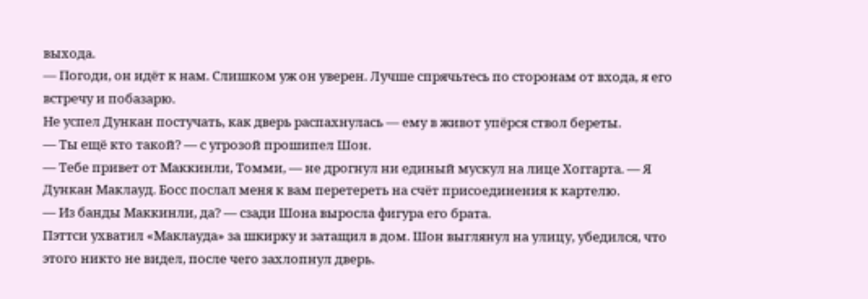выхода.
— Погоди, он идёт к нам. Слишком уж он уверен. Лучше спрячьтесь по сторонам от входа, я его встречу и побазарю.
Не успел Дункан постучать, как дверь распахнулась — ему в живот упёрся ствол береты.
— Ты ещё кто такой? — с угрозой прошипел Шон.
— Тебе привет от Маккинли, Томми, — не дрогнул ни единый мускул на лице Хоггарта. — Я Дункан Маклауд. Босс послал меня к вам перетереть на счёт присоединения к картелю.
— Из банды Маккинли, да? — сзади Шона выросла фигура его брата.
Пэттси ухватил «Маклауда» за шкирку и затащил в дом. Шон выглянул на улицу, убедился, что этого никто не видел, после чего захлопнул дверь.